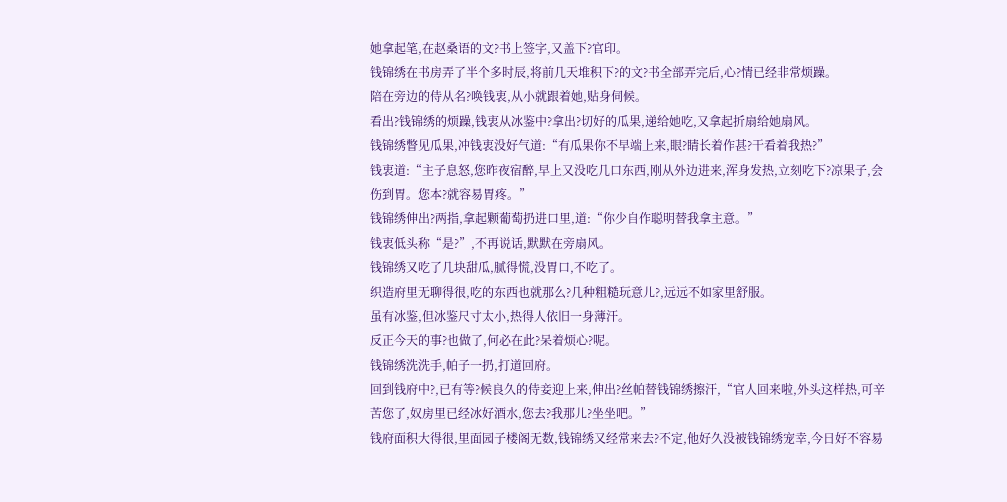她拿起笔,在赵桑语的文?书上签字,又盖下?官印。
钱锦绣在书房弄了半个多时辰,将前几天堆积下?的文?书全部弄完后,心?情已经非常烦躁。
陪在旁边的侍从名?唤钱衷,从小就跟着她,贴身伺候。
看出?钱锦绣的烦躁,钱衷从冰鉴中?拿出?切好的瓜果,递给她吃,又拿起折扇给她扇风。
钱锦绣瞥见瓜果,冲钱衷没好气道:“有瓜果你不早端上来,眼?睛长着作甚?干看着我热?”
钱衷道:“主子息怒,您昨夜宿醉,早上又没吃几口东西,刚从外边进来,浑身发热,立刻吃下?凉果子,会伤到胃。您本?就容易胃疼。”
钱锦绣伸出?两指,拿起颗葡萄扔进口里,道:“你少自作聪明替我拿主意。”
钱衷低头称“是?”,不再说话,默默在旁扇风。
钱锦绣又吃了几块甜瓜,腻得慌,没胃口,不吃了。
织造府里无聊得很,吃的东西也就那么?几种粗糙玩意儿?,远远不如家里舒服。
虽有冰鉴,但冰鉴尺寸太小,热得人依旧一身薄汗。
反正今天的事?也做了,何必在此?呆着烦心?呢。
钱锦绣洗洗手,帕子一扔,打道回府。
回到钱府中?,已有等?候良久的侍妾迎上来,伸出?丝帕替钱锦绣擦汗,“官人回来啦,外头这样热,可辛苦您了,奴房里已经冰好酒水,您去?我那儿?坐坐吧。”
钱府面积大得很,里面园子楼阁无数,钱锦绣又经常来去?不定,他好久没被钱锦绣宠幸,今日好不容易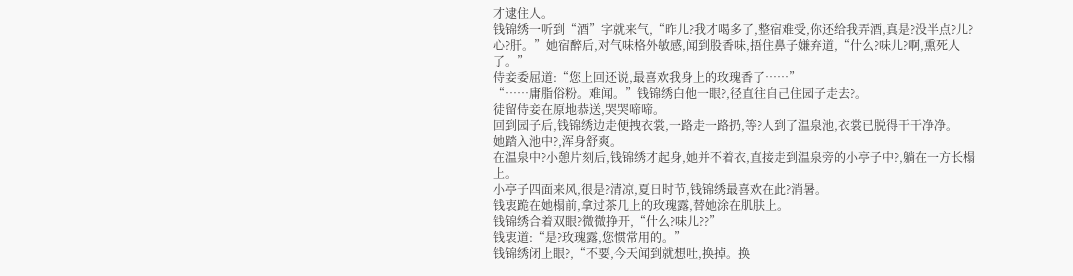才逮住人。
钱锦绣一听到“酒”字就来气,“昨儿?我才喝多了,整宿难受,你还给我弄酒,真是?没半点?儿?心?肝。”她宿醉后,对气味格外敏感,闻到股香味,捂住鼻子嫌弃道,“什么?味儿?啊,熏死人了。”
侍妾委屈道:“您上回还说,最喜欢我身上的玫瑰香了……”
“……庸脂俗粉。难闻。”钱锦绣白他一眼?,径直往自己住园子走去?。
徒留侍妾在原地恭送,哭哭啼啼。
回到园子后,钱锦绣边走便拽衣裳,一路走一路扔,等?人到了温泉池,衣裳已脱得干干净净。
她踏入池中?,浑身舒爽。
在温泉中?小憩片刻后,钱锦绣才起身,她并不着衣,直接走到温泉旁的小亭子中?,躺在一方长榻上。
小亭子四面来风,很是?清凉,夏日时节,钱锦绣最喜欢在此?消暑。
钱衷跪在她榻前,拿过茶几上的玫瑰露,替她涂在肌肤上。
钱锦绣合着双眼?微微挣开,“什么?味儿??”
钱衷道:“是?玫瑰露,您惯常用的。”
钱锦绣闭上眼?,“不要,今天闻到就想吐,换掉。换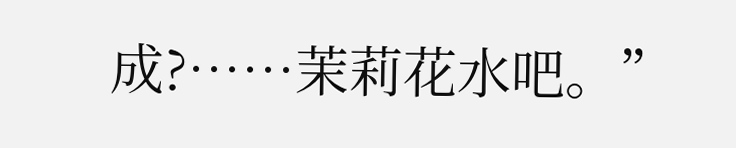成?……茉莉花水吧。”